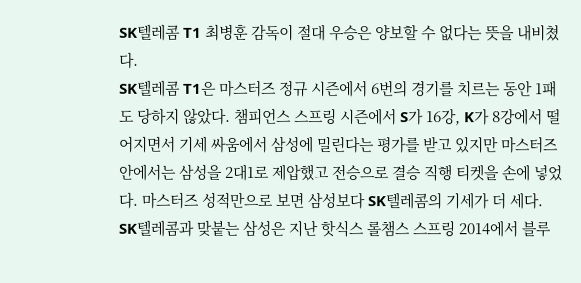SK텔레콤 T1 최병훈 감독이 절대 우승은 양보할 수 없다는 뜻을 내비쳤다.
SK텔레콤 T1은 마스터즈 정규 시즌에서 6번의 경기를 치르는 동안 1패도 당하지 않았다. 챔피언스 스프링 시즌에서 S가 16강, K가 8강에서 떨어지면서 기세 싸움에서 삼성에 밀린다는 평가를 받고 있지만 마스터즈 안에서는 삼성을 2대1로 제압했고 전승으로 결승 직행 티켓을 손에 넣었다. 마스터즈 성적만으로 보면 삼성보다 SK텔레콤의 기세가 더 세다.
SK텔레콤과 맞붙는 삼성은 지난 핫식스 롤챔스 스프링 2014에서 블루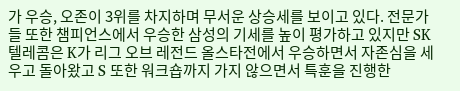가 우승, 오존이 3위를 차지하며 무서운 상승세를 보이고 있다. 전문가들 또한 챔피언스에서 우승한 삼성의 기세를 높이 평가하고 있지만 SK텔레콤은 K가 리그 오브 레전드 올스타전에서 우승하면서 자존심을 세우고 돌아왔고 S 또한 워크숍까지 가지 않으면서 특훈을 진행한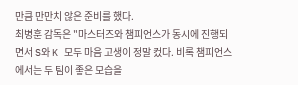만큼 만만치 않은 준비를 했다.
최병훈 감독은 "마스터즈와 챔피언스가 동시에 진행되면서 S와 K 모두 마음 고생이 정말 컸다. 비록 챔피언스에서는 두 팀이 좋은 모습을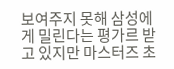보여주지 못해 삼성에게 밀린다는 평가르 받고 있지만 마스터즈 초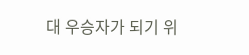대 우승자가 되기 위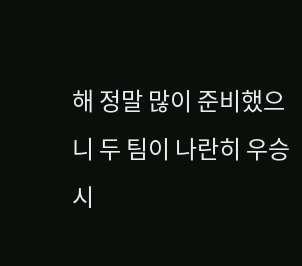해 정말 많이 준비했으니 두 팀이 나란히 우승 시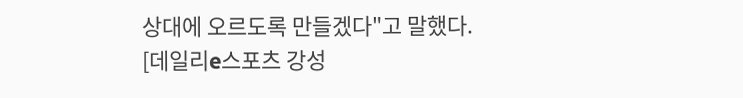상대에 오르도록 만들겠다"고 말했다.
[데일리e스포츠 강성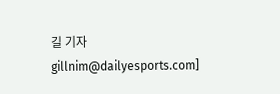길 기자 gillnim@dailyesports.com]